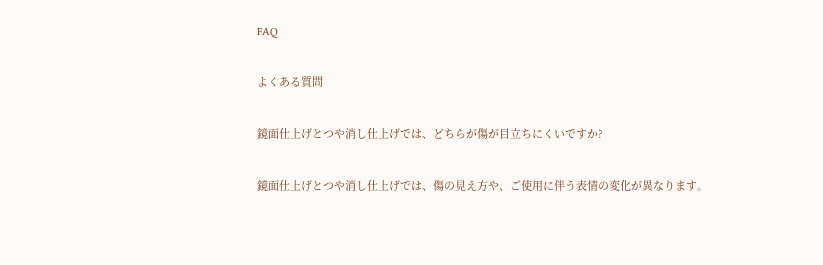FAQ

よくある質問

鏡面仕上げとつや消し仕上げでは、どちらが傷が目立ちにくいですか?

鏡面仕上げとつや消し仕上げでは、傷の見え方や、ご使用に伴う表情の変化が異なります。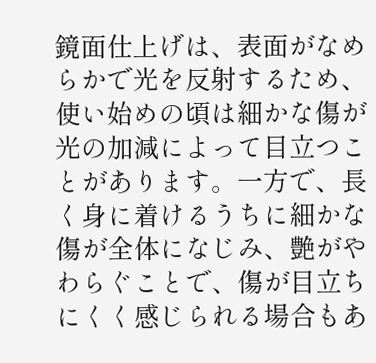鏡面仕上げは、表面がなめらかで光を反射するため、使い始めの頃は細かな傷が光の加減によって目立つことがあります。一方で、長く身に着けるうちに細かな傷が全体になじみ、艶がやわらぐことで、傷が目立ちにくく感じられる場合もあ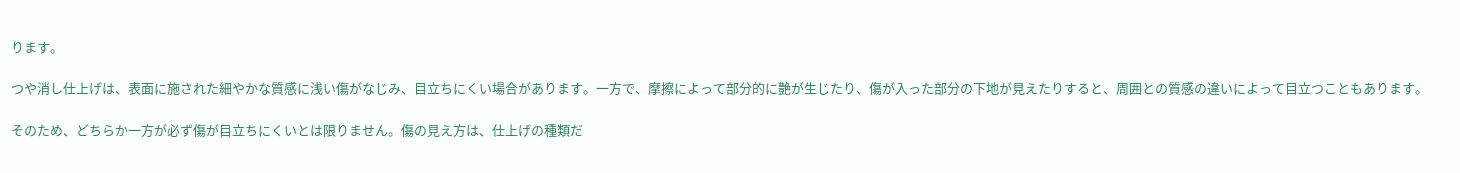ります。

つや消し仕上げは、表面に施された細やかな質感に浅い傷がなじみ、目立ちにくい場合があります。一方で、摩擦によって部分的に艶が生じたり、傷が入った部分の下地が見えたりすると、周囲との質感の違いによって目立つこともあります。

そのため、どちらか一方が必ず傷が目立ちにくいとは限りません。傷の見え方は、仕上げの種類だ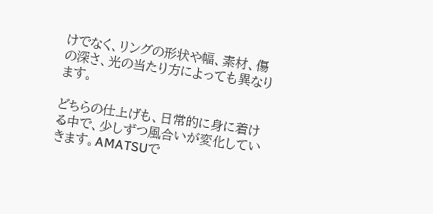けでなく、リングの形状や幅、素材、傷の深さ、光の当たり方によっても異なります。

どちらの仕上げも、日常的に身に着ける中で、少しずつ風合いが変化していきます。AMATSUで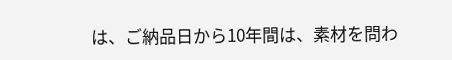は、ご納品日から10年間は、素材を問わ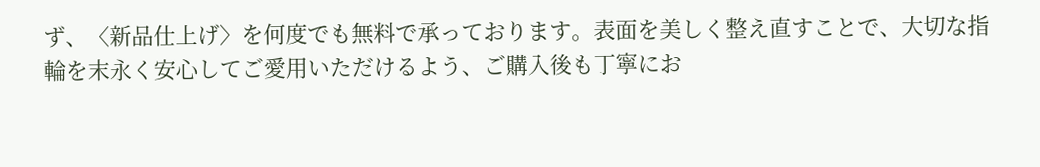ず、〈新品仕上げ〉を何度でも無料で承っております。表面を美しく整え直すことで、大切な指輪を末永く安心してご愛用いただけるよう、ご購入後も丁寧にお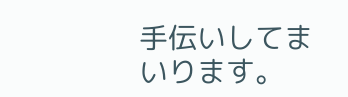手伝いしてまいります。